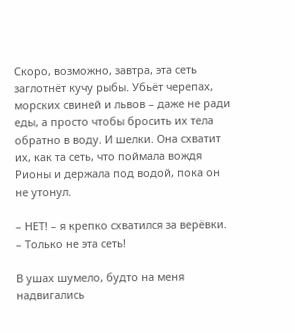Скоро, возможно, завтра, эта сеть заглотнёт кучу рыбы. Убьёт черепах, морских свиней и львов – даже не ради еды, а просто чтобы бросить их тела обратно в воду. И шелки. Она схватит их, как та сеть, что поймала вождя Рионы и держала под водой, пока он не утонул.

– НЕТ! – я крепко схватился за верёвки. – Только не эта сеть!

В ушах шумело, будто на меня надвигались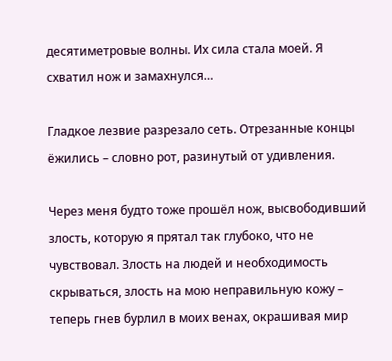десятиметровые волны. Их сила стала моей. Я схватил нож и замахнулся…

Гладкое лезвие разрезало сеть. Отрезанные концы ёжились – словно рот, разинутый от удивления.

Через меня будто тоже прошёл нож, высвободивший злость, которую я прятал так глубоко, что не чувствовал. Злость на людей и необходимость скрываться, злость на мою неправильную кожу – теперь гнев бурлил в моих венах, окрашивая мир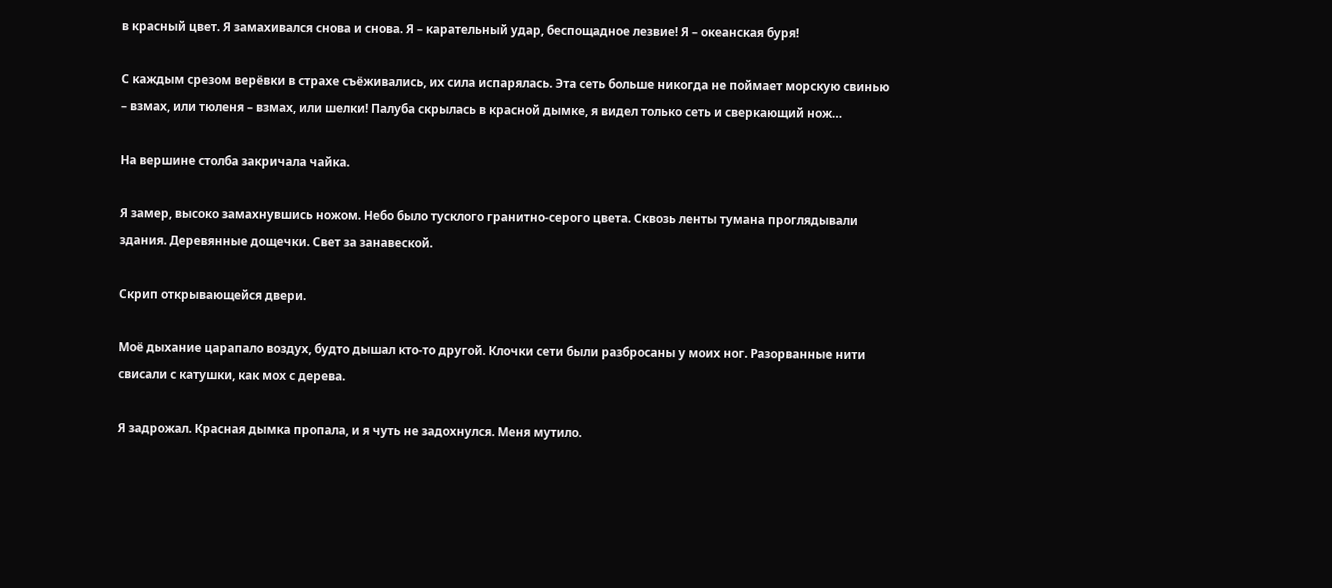в красный цвет. Я замахивался снова и снова. Я – карательный удар, беспощадное лезвие! Я – океанская буря!

С каждым срезом верёвки в страхе съёживались, их сила испарялась. Эта сеть больше никогда не поймает морскую свинью – взмах, или тюленя – взмах, или шелки! Палуба скрылась в красной дымке, я видел только сеть и сверкающий нож…

На вершине столба закричала чайка.

Я замер, высоко замахнувшись ножом. Небо было тусклого гранитно-серого цвета. Сквозь ленты тумана проглядывали здания. Деревянные дощечки. Свет за занавеской.

Скрип открывающейся двери.

Моё дыхание царапало воздух, будто дышал кто-то другой. Клочки сети были разбросаны у моих ног. Разорванные нити свисали с катушки, как мох с дерева.

Я задрожал. Красная дымка пропала, и я чуть не задохнулся. Меня мутило.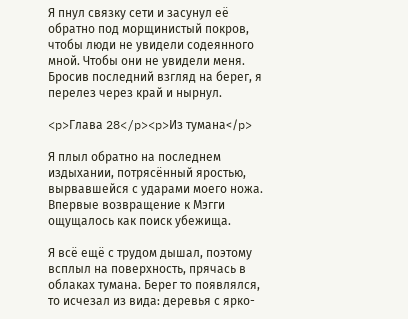Я пнул связку сети и засунул её обратно под морщинистый покров, чтобы люди не увидели содеянного мной. Чтобы они не увидели меня. Бросив последний взгляд на берег, я перелез через край и нырнул.

<p>Глава 28</p><p>Из тумана</p>

Я плыл обратно на последнем издыхании, потрясённый яростью, вырвавшейся с ударами моего ножа. Впервые возвращение к Мэгги ощущалось как поиск убежища.

Я всё ещё с трудом дышал, поэтому всплыл на поверхность, прячась в облаках тумана. Берег то появлялся, то исчезал из вида: деревья с ярко-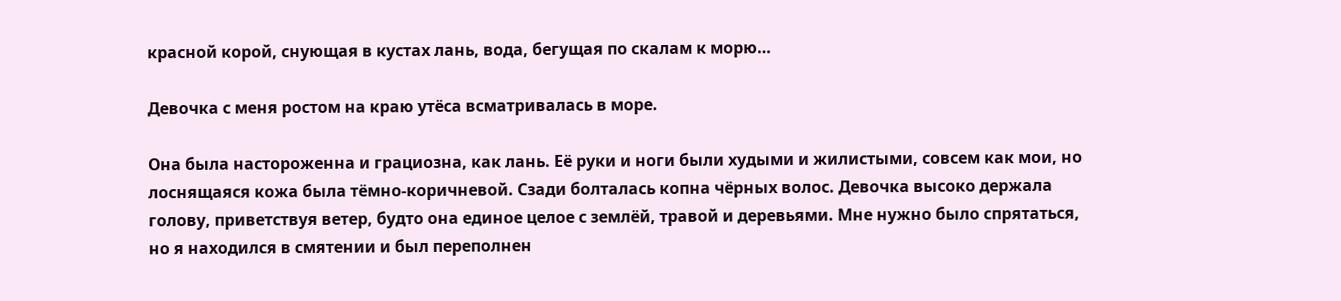красной корой, снующая в кустах лань, вода, бегущая по скалам к морю…

Девочка с меня ростом на краю утёса всматривалась в море.

Она была настороженна и грациозна, как лань. Её руки и ноги были худыми и жилистыми, совсем как мои, но лоснящаяся кожа была тёмно-коричневой. Сзади болталась копна чёрных волос. Девочка высоко держала голову, приветствуя ветер, будто она единое целое с землёй, травой и деревьями. Мне нужно было спрятаться, но я находился в смятении и был переполнен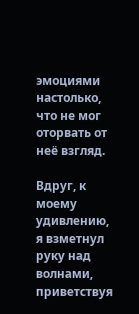эмоциями настолько, что не мог оторвать от неё взгляд.

Вдруг, к моему удивлению, я взметнул руку над волнами, приветствуя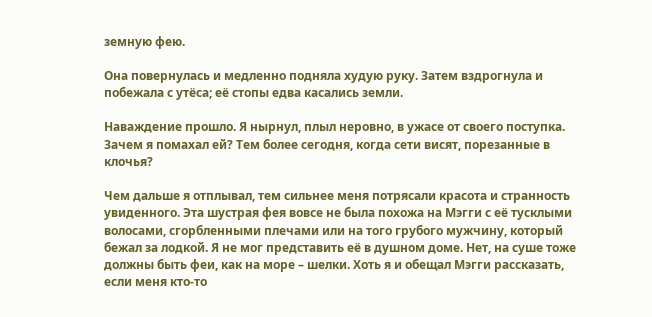земную фею.

Она повернулась и медленно подняла худую руку. Затем вздрогнула и побежала с утёса; её стопы едва касались земли.

Наваждение прошло. Я нырнул, плыл неровно, в ужасе от своего поступка. Зачем я помахал ей? Тем более сегодня, когда сети висят, порезанные в клочья?

Чем дальше я отплывал, тем сильнее меня потрясали красота и странность увиденного. Эта шустрая фея вовсе не была похожа на Мэгги с её тусклыми волосами, сгорбленными плечами или на того грубого мужчину, который бежал за лодкой. Я не мог представить её в душном доме. Нет, на суше тоже должны быть феи, как на море – шелки. Хоть я и обещал Мэгги рассказать, если меня кто-то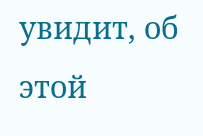увидит, об этой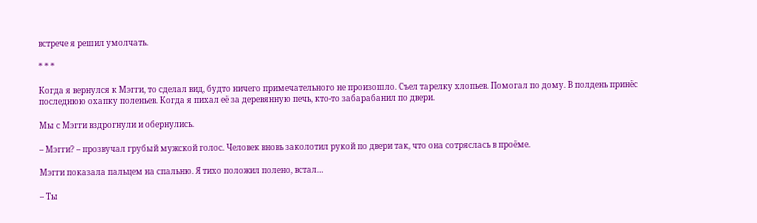встрече я решил умолчать.

* * *

Когда я вернулся к Мэгги, то сделал вид, будто ничего примечательного не произошло. Съел тарелку хлопьев. Помогал по дому. В полдень принёс последнюю охапку поленьев. Когда я пихал её за деревянную печь, кто-то забарабанил по двери.

Мы с Мэгги вздрогнули и обернулись.

– Мэгги? – прозвучал грубый мужской голос. Человек вновь заколотил рукой по двери так, что она сотряслась в проёме.

Мэгги показала пальцем на спальню. Я тихо положил полено, встал…

– Ты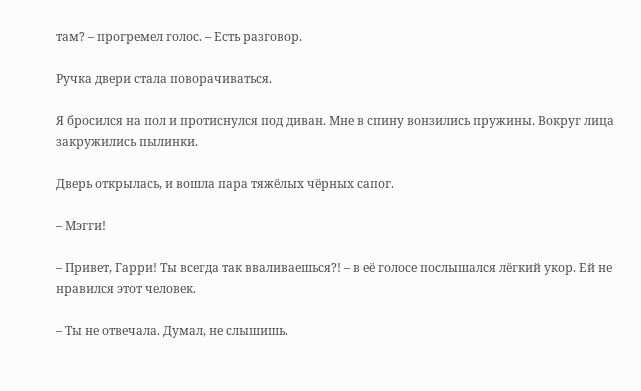там? – прогремел голос. – Есть разговор.

Ручка двери стала поворачиваться.

Я бросился на пол и протиснулся под диван. Мне в спину вонзились пружины. Вокруг лица закружились пылинки.

Дверь открылась, и вошла пара тяжёлых чёрных сапог.

– Мэгги!

– Привет, Гарри! Ты всегда так вваливаешься?! – в её голосе послышался лёгкий укор. Ей не нравился этот человек.

– Ты не отвечала. Думал, не слышишь.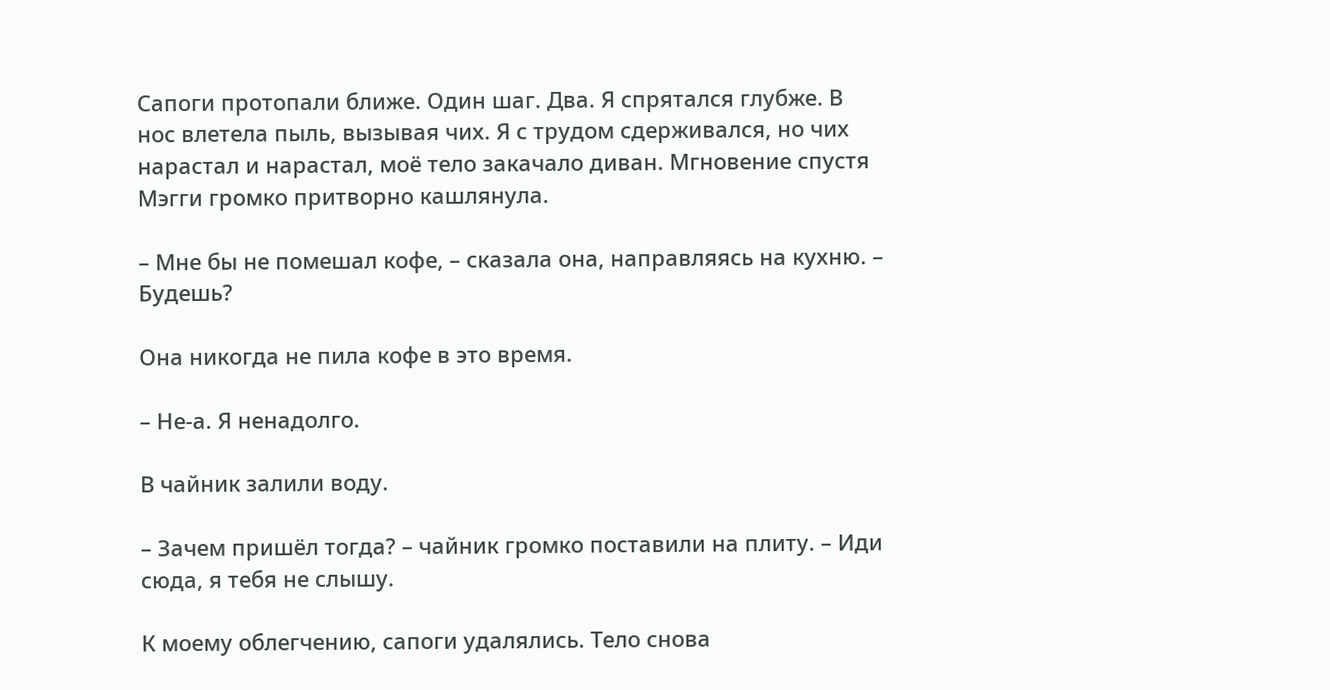Сапоги протопали ближе. Один шаг. Два. Я спрятался глубже. В нос влетела пыль, вызывая чих. Я с трудом сдерживался, но чих нарастал и нарастал, моё тело закачало диван. Мгновение спустя Мэгги громко притворно кашлянула.

– Мне бы не помешал кофе, – сказала она, направляясь на кухню. – Будешь?

Она никогда не пила кофе в это время.

– Не-а. Я ненадолго.

В чайник залили воду.

– Зачем пришёл тогда? – чайник громко поставили на плиту. – Иди сюда, я тебя не слышу.

К моему облегчению, сапоги удалялись. Тело снова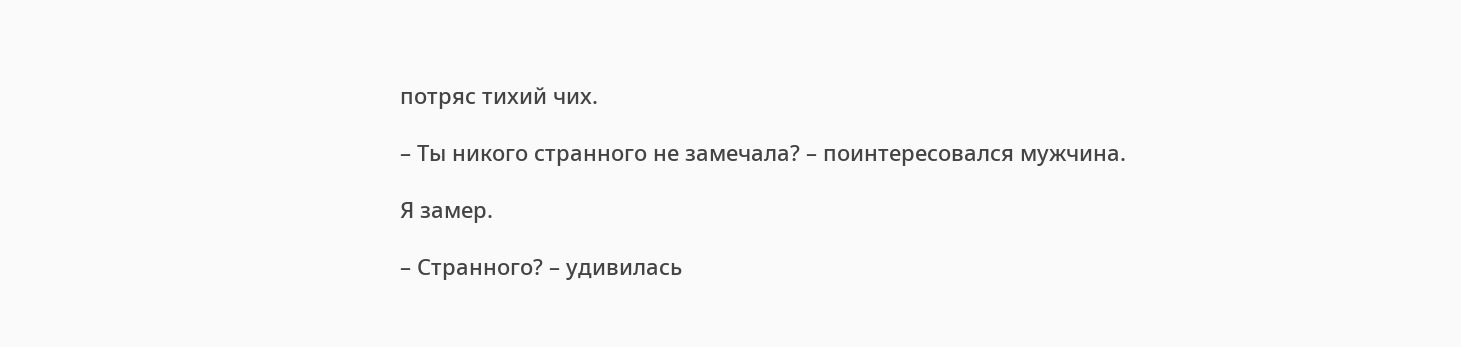потряс тихий чих.

– Ты никого странного не замечала? – поинтересовался мужчина.

Я замер.

– Странного? – удивилась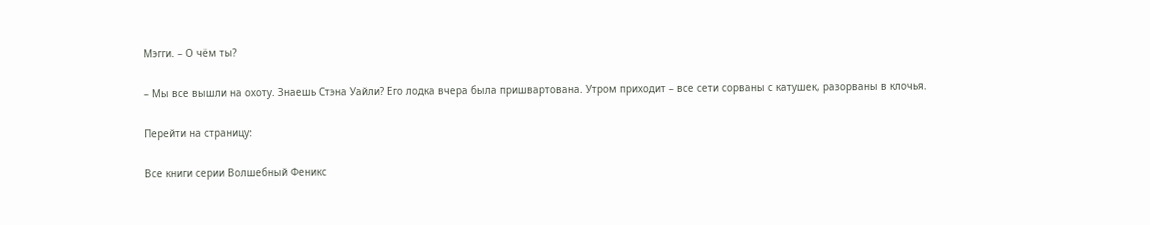Мэгги. – О чём ты?

– Мы все вышли на охоту. Знаешь Стэна Уайли? Его лодка вчера была пришвартована. Утром приходит – все сети сорваны с катушек, разорваны в клочья.

Перейти на страницу:

Все книги серии Волшебный Феникс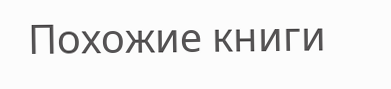Похожие книги